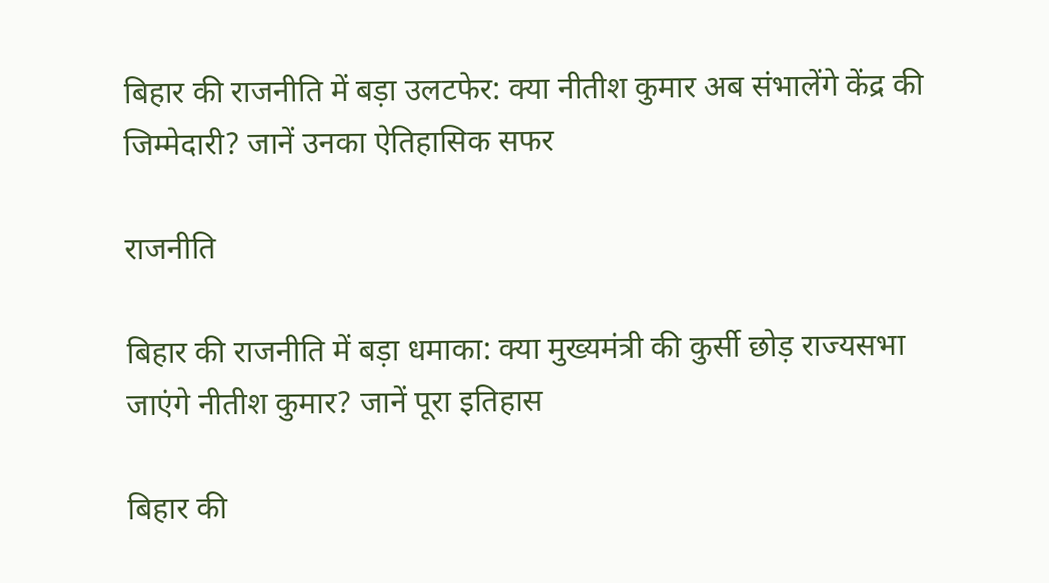बिहार की राजनीति में बड़ा उलटफेर: क्या नीतीश कुमार अब संभालेंगे केंद्र की जिम्मेदारी? जानें उनका ऐतिहासिक सफर

राजनीति

बिहार की राजनीति में बड़ा धमाका: क्या मुख्यमंत्री की कुर्सी छोड़ राज्यसभा जाएंगे नीतीश कुमार? जानें पूरा इतिहास

बिहार की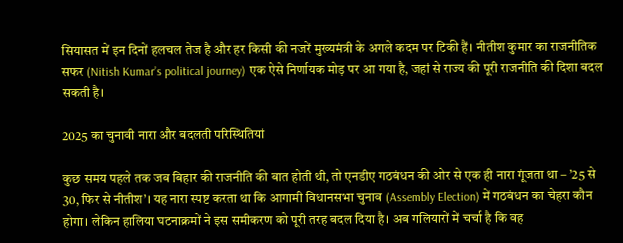सियासत में इन दिनों हलचल तेज है और हर किसी की नजरें मुख्यमंत्री के अगले कदम पर टिकी हैं। नीतीश कुमार का राजनीतिक सफर (Nitish Kumar’s political journey) एक ऐसे निर्णायक मोड़ पर आ गया है, जहां से राज्य की पूरी राजनीति की दिशा बदल सकती है।

2025 का चुनावी नारा और बदलती परिस्थितियां

कुछ समय पहले तक जब बिहार की राजनीति की बात होती थी, तो एनडीए गठबंधन की ओर से एक ही नारा गूंजता था – ’25 से 30, फिर से नीतीश’। यह नारा स्पष्ट करता था कि आगामी विधानसभा चुनाव (Assembly Election) में गठबंधन का चेहरा कौन होगा। लेकिन हालिया घटनाक्रमों ने इस समीकरण को पूरी तरह बदल दिया है। अब गलियारों में चर्चा है कि वह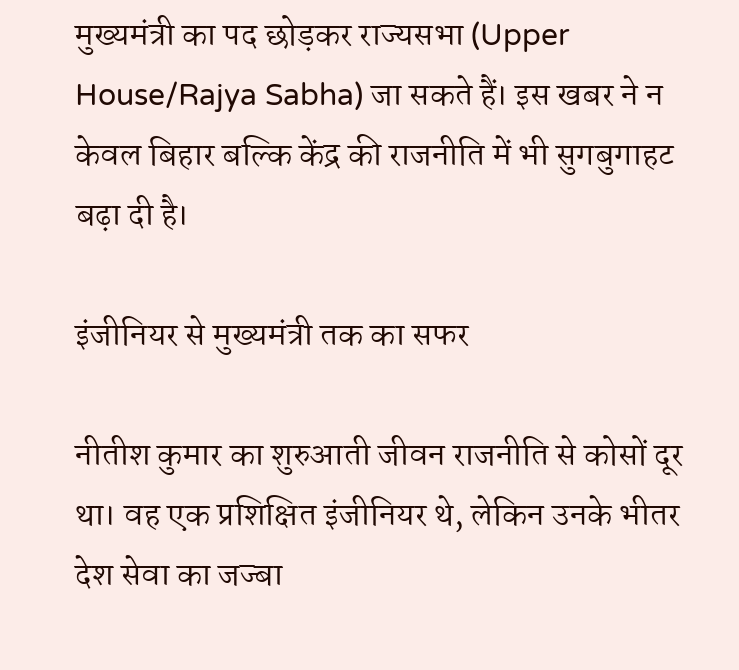मुख्यमंत्री का पद छोड़कर राज्यसभा (Upper House/Rajya Sabha) जा सकते हैं। इस खबर ने न केवल बिहार बल्कि केंद्र की राजनीति में भी सुगबुगाहट बढ़ा दी है।

इंजीनियर से मुख्यमंत्री तक का सफर

नीतीश कुमार का शुरुआती जीवन राजनीति से कोसों दूर था। वह एक प्रशिक्षित इंजीनियर थे, लेकिन उनके भीतर देश सेवा का जज्बा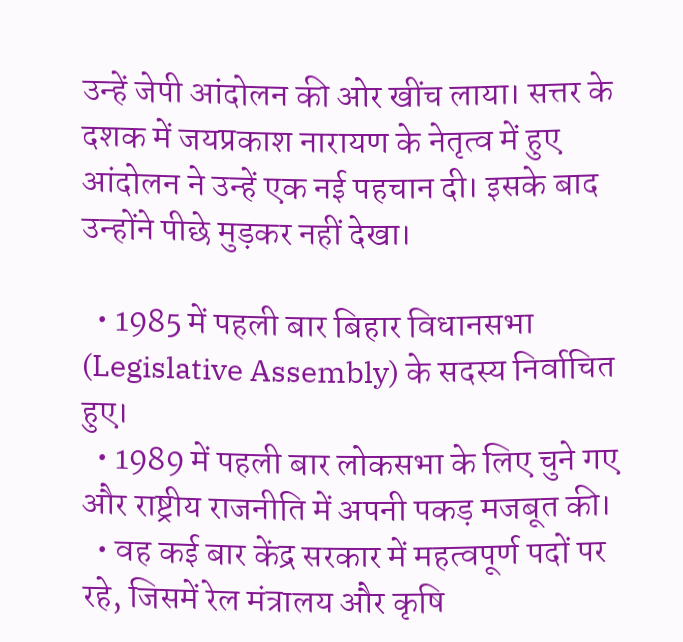उन्हें जेपी आंदोलन की ओर खींच लाया। सत्तर के दशक में जयप्रकाश नारायण के नेतृत्व में हुए आंदोलन ने उन्हें एक नई पहचान दी। इसके बाद उन्होंने पीछे मुड़कर नहीं देखा।

  • 1985 में पहली बार बिहार विधानसभा (Legislative Assembly) के सदस्य निर्वाचित हुए।
  • 1989 में पहली बार लोकसभा के लिए चुने गए और राष्ट्रीय राजनीति में अपनी पकड़ मजबूत की।
  • वह कई बार केंद्र सरकार में महत्वपूर्ण पदों पर रहे, जिसमें रेल मंत्रालय और कृषि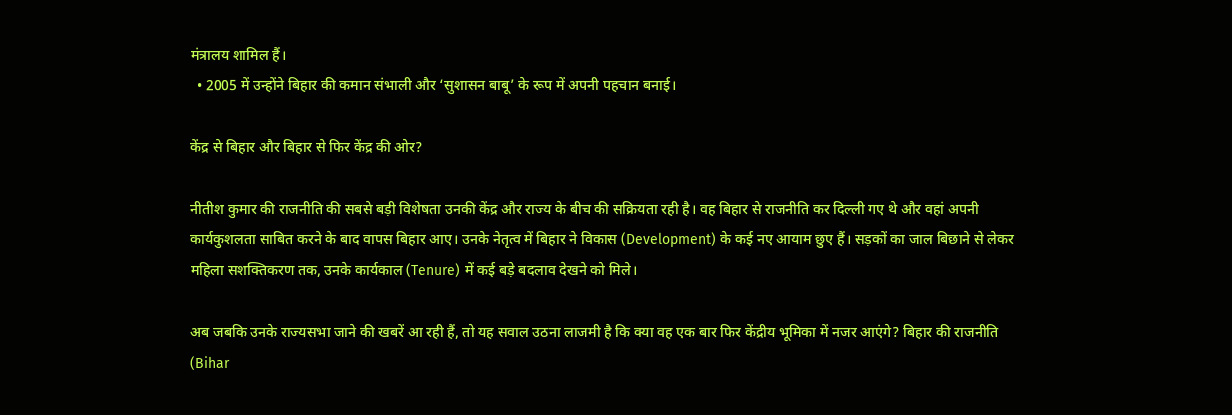मंत्रालय शामिल हैं।
  • 2005 में उन्होंने बिहार की कमान संभाली और ‘सुशासन बाबू’ के रूप में अपनी पहचान बनाई।

केंद्र से बिहार और बिहार से फिर केंद्र की ओर?

नीतीश कुमार की राजनीति की सबसे बड़ी विशेषता उनकी केंद्र और राज्य के बीच की सक्रियता रही है। वह बिहार से राजनीति कर दिल्ली गए थे और वहां अपनी कार्यकुशलता साबित करने के बाद वापस बिहार आए। उनके नेतृत्व में बिहार ने विकास (Development) के कई नए आयाम छुए हैं। सड़कों का जाल बिछाने से लेकर महिला सशक्तिकरण तक, उनके कार्यकाल (Tenure) में कई बड़े बदलाव देखने को मिले।

अब जबकि उनके राज्यसभा जाने की खबरें आ रही हैं, तो यह सवाल उठना लाजमी है कि क्या वह एक बार फिर केंद्रीय भूमिका में नजर आएंगे? बिहार की राजनीति (Bihar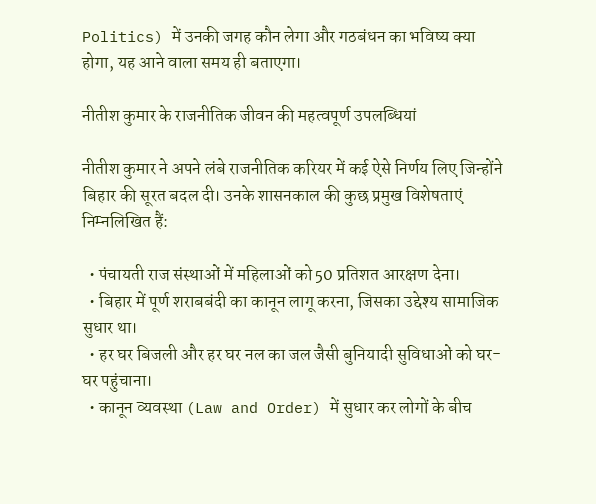Politics) में उनकी जगह कौन लेगा और गठबंधन का भविष्य क्या होगा, यह आने वाला समय ही बताएगा।

नीतीश कुमार के राजनीतिक जीवन की महत्वपूर्ण उपलब्धियां

नीतीश कुमार ने अपने लंबे राजनीतिक करियर में कई ऐसे निर्णय लिए जिन्होंने बिहार की सूरत बदल दी। उनके शासनकाल की कुछ प्रमुख विशेषताएं निम्नलिखित हैं:

  • पंचायती राज संस्थाओं में महिलाओं को 50 प्रतिशत आरक्षण देना।
  • बिहार में पूर्ण शराबबंदी का कानून लागू करना, जिसका उद्देश्य सामाजिक सुधार था।
  • हर घर बिजली और हर घर नल का जल जैसी बुनियादी सुविधाओं को घर-घर पहुंचाना।
  • कानून व्यवस्था (Law and Order) में सुधार कर लोगों के बीच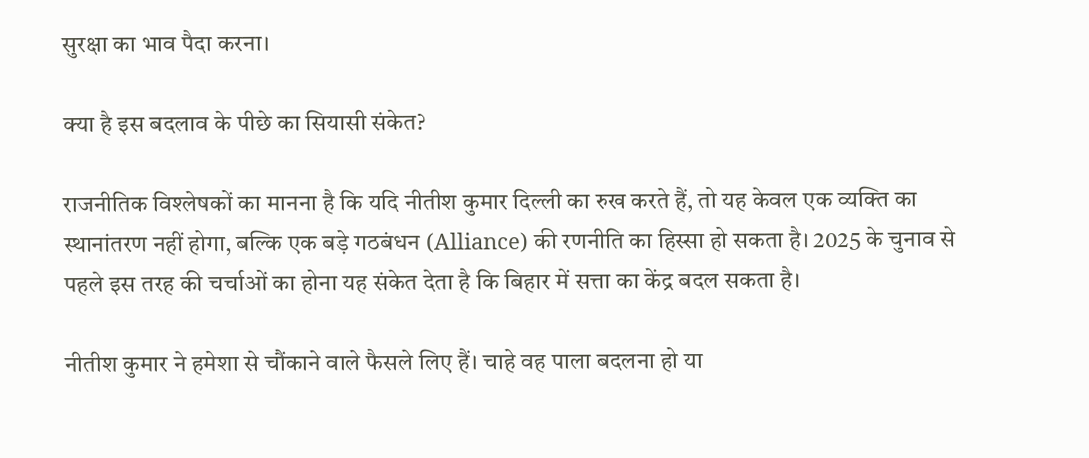सुरक्षा का भाव पैदा करना।

क्या है इस बदलाव के पीछे का सियासी संकेत?

राजनीतिक विश्लेषकों का मानना है कि यदि नीतीश कुमार दिल्ली का रुख करते हैं, तो यह केवल एक व्यक्ति का स्थानांतरण नहीं होगा, बल्कि एक बड़े गठबंधन (Alliance) की रणनीति का हिस्सा हो सकता है। 2025 के चुनाव से पहले इस तरह की चर्चाओं का होना यह संकेत देता है कि बिहार में सत्ता का केंद्र बदल सकता है।

नीतीश कुमार ने हमेशा से चौंकाने वाले फैसले लिए हैं। चाहे वह पाला बदलना हो या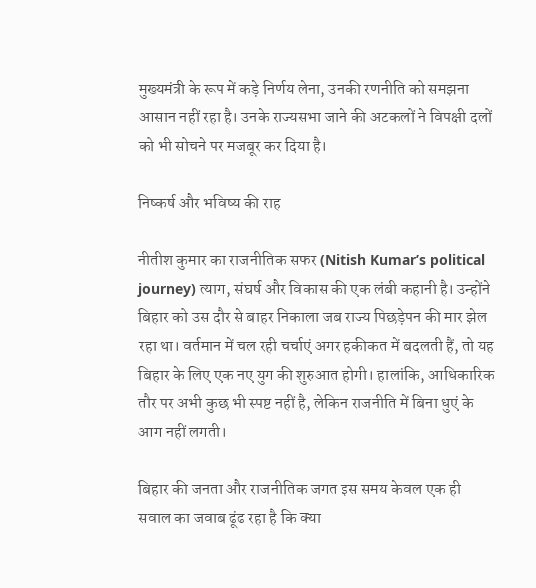मुख्यमंत्री के रूप में कड़े निर्णय लेना, उनकी रणनीति को समझना आसान नहीं रहा है। उनके राज्यसभा जाने की अटकलों ने विपक्षी दलों को भी सोचने पर मजबूर कर दिया है।

निष्कर्ष और भविष्य की राह

नीतीश कुमार का राजनीतिक सफर (Nitish Kumar’s political journey) त्याग, संघर्ष और विकास की एक लंबी कहानी है। उन्होंने बिहार को उस दौर से बाहर निकाला जब राज्य पिछड़ेपन की मार झेल रहा था। वर्तमान में चल रही चर्चाएं अगर हकीकत में बदलती हैं, तो यह बिहार के लिए एक नए युग की शुरुआत होगी। हालांकि, आधिकारिक तौर पर अभी कुछ भी स्पष्ट नहीं है, लेकिन राजनीति में बिना धुएं के आग नहीं लगती।

बिहार की जनता और राजनीतिक जगत इस समय केवल एक ही सवाल का जवाब ढूंढ रहा है कि क्या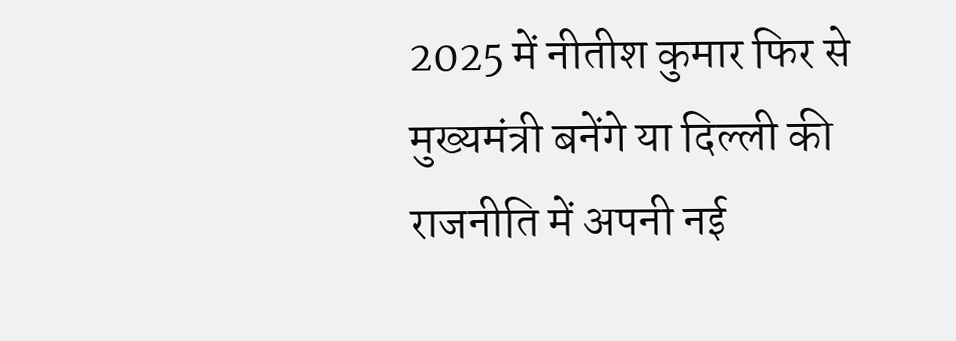2025 में नीतीश कुमार फिर से मुख्यमंत्री बनेंगे या दिल्ली की राजनीति में अपनी नई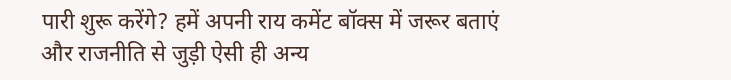पारी शुरू करेंगे? हमें अपनी राय कमेंट बॉक्स में जरूर बताएं और राजनीति से जुड़ी ऐसी ही अन्य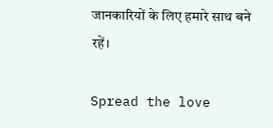जानकारियों के लिए हमारे साथ बने रहें।

Spread the love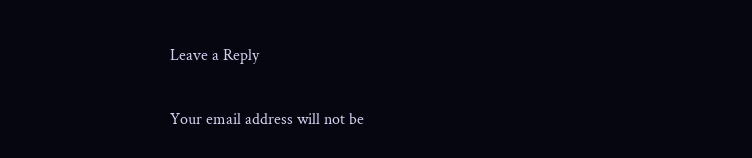Leave a Reply

Your email address will not be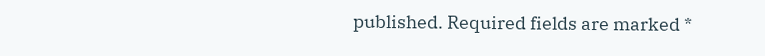published. Required fields are marked *